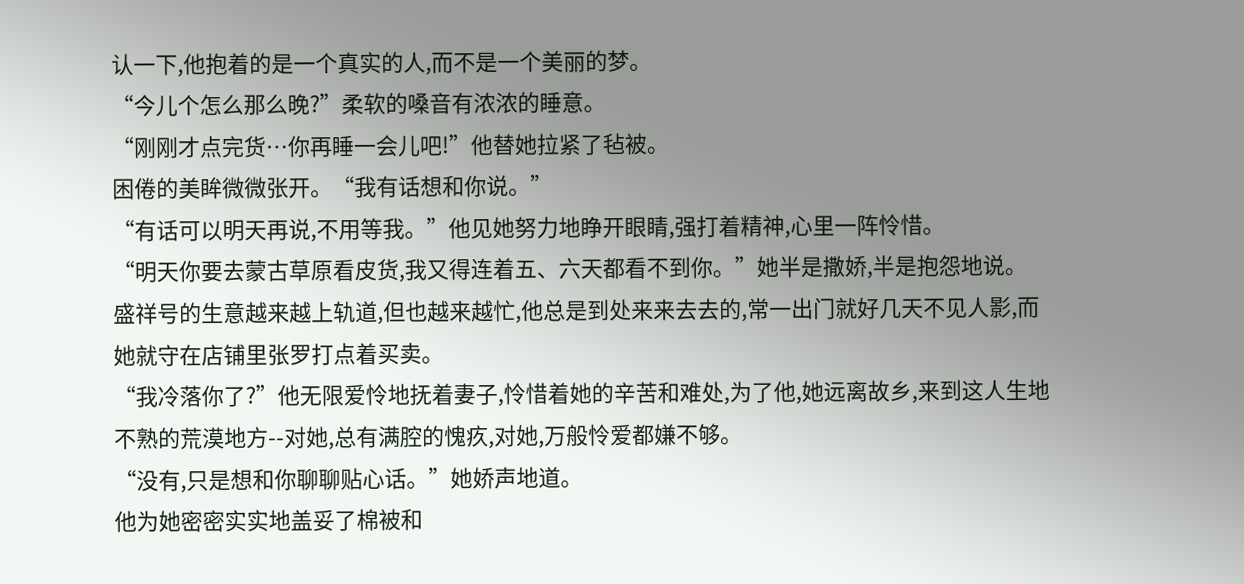认一下,他抱着的是一个真实的人,而不是一个美丽的梦。
“今儿个怎么那么晚?”柔软的嗓音有浓浓的睡意。
“刚刚才点完货…你再睡一会儿吧!”他替她拉紧了毡被。
困倦的美眸微微张开。“我有话想和你说。”
“有话可以明天再说,不用等我。”他见她努力地睁开眼睛,强打着精神,心里一阵怜惜。
“明天你要去蒙古草原看皮货,我又得连着五、六天都看不到你。”她半是撒娇,半是抱怨地说。
盛祥号的生意越来越上轨道,但也越来越忙,他总是到处来来去去的,常一出门就好几天不见人影,而她就守在店铺里张罗打点着买卖。
“我冷落你了?”他无限爱怜地抚着妻子,怜惜着她的辛苦和难处,为了他,她远离故乡,来到这人生地不熟的荒漠地方--对她,总有满腔的愧疚,对她,万般怜爱都嫌不够。
“没有,只是想和你聊聊贴心话。”她娇声地道。
他为她密密实实地盖妥了棉被和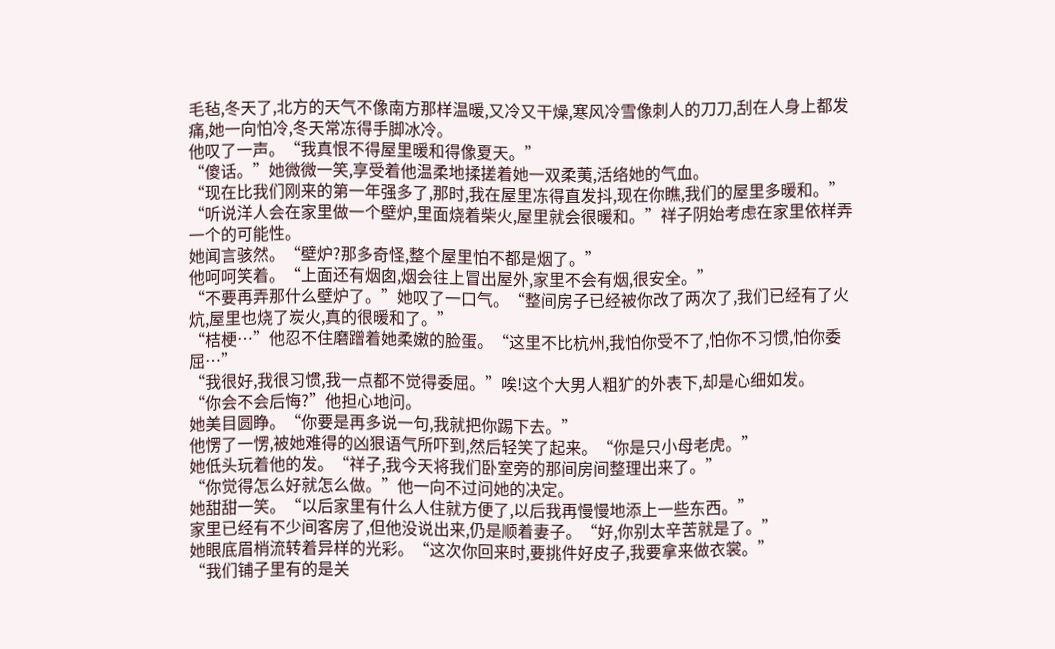毛毡,冬天了,北方的天气不像南方那样温暖,又冷又干燥,寒风冷雪像刺人的刀刀,刮在人身上都发痛,她一向怕冷,冬天常冻得手脚冰冷。
他叹了一声。“我真恨不得屋里暖和得像夏天。”
“傻话。”她微微一笑,享受着他温柔地揉搓着她一双柔荑,活络她的气血。
“现在比我们刚来的第一年强多了,那时,我在屋里冻得直发抖,现在你瞧,我们的屋里多暖和。”
“听说洋人会在家里做一个壁炉,里面烧着柴火,屋里就会很暖和。”祥子阴始考虑在家里依样弄一个的可能性。
她闻言骇然。“壁炉?那多奇怪,整个屋里怕不都是烟了。”
他呵呵笑着。“上面还有烟囱,烟会往上冒出屋外,家里不会有烟,很安全。”
“不要再弄那什么壁炉了。”她叹了一口气。“整间房子已经被你改了两次了,我们已经有了火炕,屋里也烧了炭火,真的很暖和了。”
“桔梗…”他忍不住磨蹭着她柔嫩的脸蛋。“这里不比杭州,我怕你受不了,怕你不习惯,怕你委屈…”
“我很好,我很习惯,我一点都不觉得委屈。”唉!这个大男人粗犷的外表下,却是心细如发。
“你会不会后悔?”他担心地问。
她美目圆睁。“你要是再多说一句,我就把你踢下去。”
他愣了一愣,被她难得的凶狠语气所吓到,然后轻笑了起来。“你是只小母老虎。”
她低头玩着他的发。“祥子,我今天将我们卧室旁的那间房间整理出来了。”
“你觉得怎么好就怎么做。”他一向不过问她的决定。
她甜甜一笑。“以后家里有什么人住就方便了,以后我再慢慢地添上一些东西。”
家里已经有不少间客房了,但他没说出来,仍是顺着妻子。“好,你别太辛苦就是了。”
她眼底眉梢流转着异样的光彩。“这次你回来时,要挑件好皮子,我要拿来做衣裳。”
“我们铺子里有的是关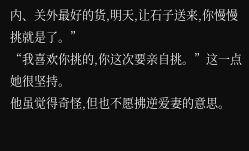内、关外最好的货,明天,让石子送来,你慢慢挑就是了。”
“我喜欢你挑的,你这次要亲自挑。”这一点她很坚持。
他虽觉得奇怪,但也不愿拂逆爱妻的意思。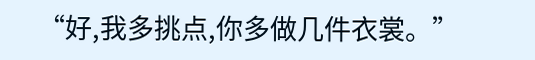“好,我多挑点,你多做几件衣裳。”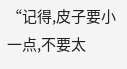“记得,皮子要小一点,不要太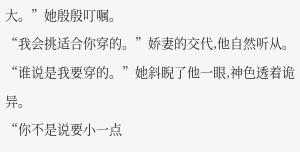大。”她殷殷叮嘱。
“我会挑适合你穿的。”娇妻的交代,他自然听从。
“谁说是我要穿的。”她斜睨了他一眼,神色透着诡异。
“你不是说要小一点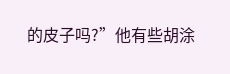的皮子吗?”他有些胡涂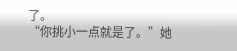了。
“你挑小一点就是了。”她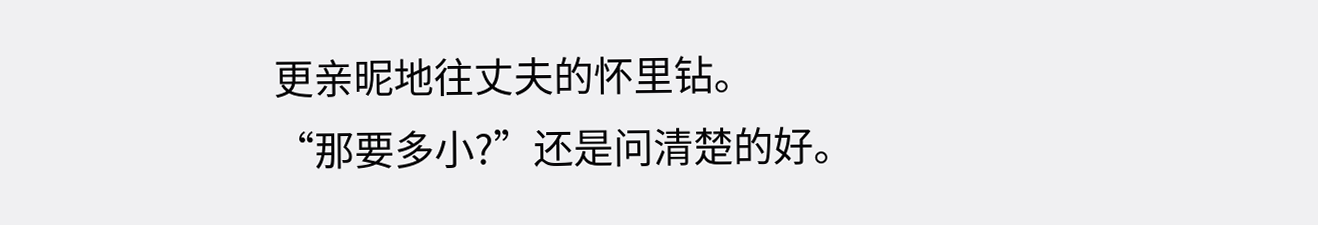更亲昵地往丈夫的怀里钻。
“那要多小?”还是问清楚的好。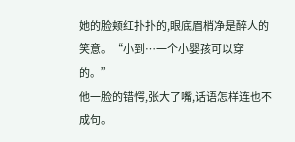她的脸颊红扑扑的,眼底眉梢净是醉人的笑意。“小到…一个小婴孩可以穿的。”
他一脸的错愕,张大了嘴,话语怎样连也不成句。